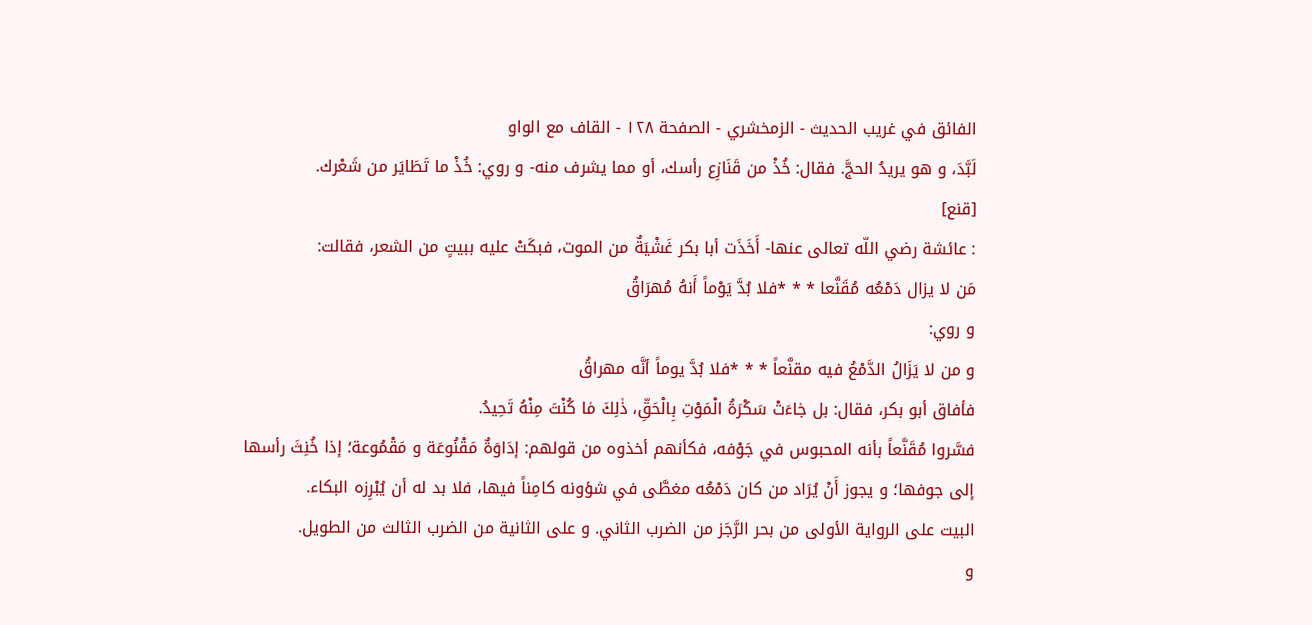الفائق في غريب الحديث - الزمخشري - الصفحة ١٢٨ - القاف مع الواو
لَبَّدَ، و هو يريدُ الحجَّ. فقال: خُذْ من قَنَازِع رأسك، أو مما يشرف منه- و روي: خُذْ ما تَطَايَر من شَعْرك.
[قنع]
: عائشة رضي اللّه تعالى عنها- أَخَذَت أبا بكر غَشْيَةٌ من الموت، فبكَتْ عليه ببيتٍ من الشعر، فقالت:
مَن لا يزال دَمْعُه مُقَنَّعا * * *فلا بُدَّ يَوْماً أَنهُ مُهرَاقُ
و روي:
و من لا يَزَالُ الدَّمْعُ فيه مقنَّعاً * * *فلا بُدَّ يوماً أنَّه مهراقُ
فأفاق أبو بكر، فقال: بل جٰاءَتْ سَكْرَةُ الْمَوْتِ بِالْحَقِّ، ذٰلِكَ مٰا كُنْتَ مِنْهُ تَحِيدُ.
فسَّروا مُقَنَّعاً بأنه المحبوس في جَوْفه، فكأنهم أخذوه من قولهم: إدَاوَةٌ مَقْنُوعَة و مَقْمُوعة؛ إذا خُنِثَ رأسها إلى جوفها؛ و يجوز أَنْ يُرَاد من كان دَمْعُه مغطَّى في شؤونه كامِناً فيها، فلا بد له أن يُبْرِزه البكاء.
البيت على الرواية الأولى من بحر الرَّجَز من الضرب الثاني. و على الثانية من الضرب الثالث من الطويل.
و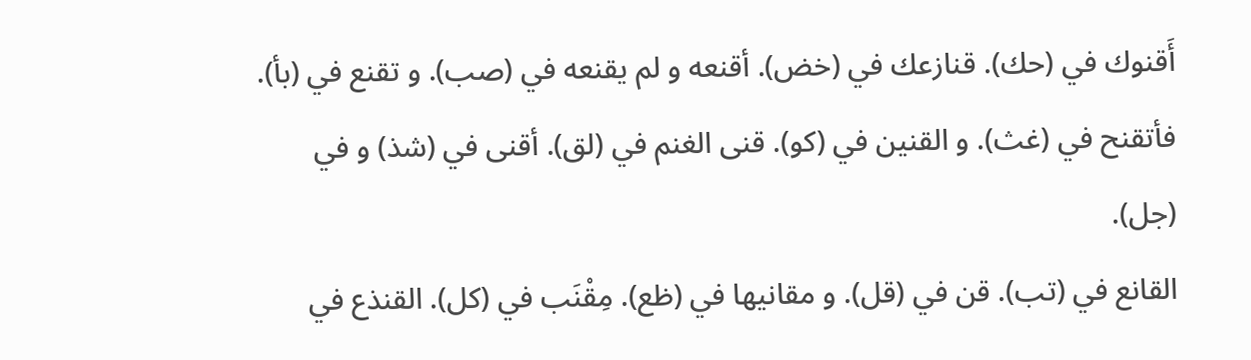أَقنوك في (حك). قنازعك في (خض). أقنعه و لم يقنعه في (صب). و تقنع في (بأ). فأتقنح في (غث). و القنين في (كو). قنى الغنم في (لق). أقنى في (شذ) و في (جل).
القانع في (تب). قن في (قل). و مقانيها في (ظع). مِقْنَب في (كل). القنذع في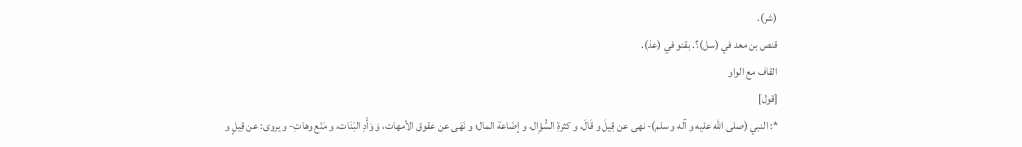(شر).
قنص بن معد في (سل)؟. بقنو في (عذ).
القاف مع الواو
[قول]
*: النبي (صلى اللّه عليه و آله و سلم)- نهى عن قِيلَ و قَالَ، و كثرةِ السُّؤِال، و إضَاعة المال؛ و نَهَى عن عقوق الأمهات، وَ وَأْدِ البَنَات، و مَنْع وهاتِ- و يروى: عن قِيلٍ و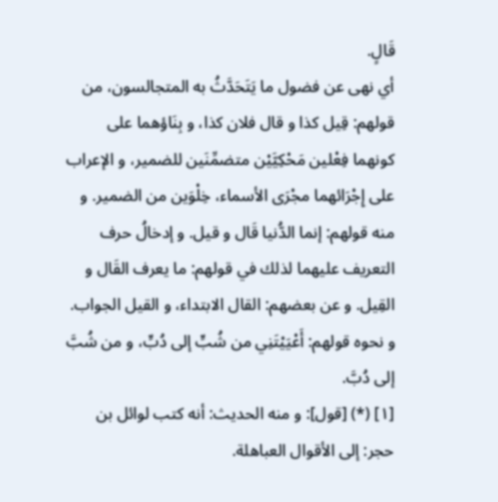قَالٍ.
أي نهى عن فضول ما يَتَحَدَّثُ به المتجالسون، من قولهم: قِيل كذا و قال فلان كذا، و بِنَاؤهما على كونهما فِعْلين مَحْكِيَّيْن متضمِّنَين للضمير، و الإعراب على إِجْرَائهما مجْرَى الأسماء، خِلْوَين من الضمير. و منه قولهم: إنما الدُّنيا قَال و قيل. و إدخالُ حرف التعريف عليهما لذلك في قولهم: ما يعرف القَال و القِيل. و عن بعضهم: القال الابتداء، و القيل الجواب. و نحوه قولهم: أَعْيَيْتَنِي من شُبٍّ إلى دُبٍّ، و من شُبَّ إلى دُبَّ.
[١] (*) [قول]: و منه الحديث: أنه كتب لوائل بن حجر: إلى الأقوال العباهلة.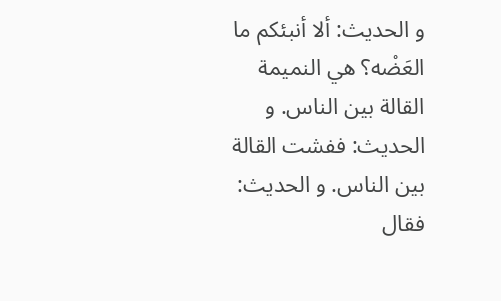و الحديث: ألا أنبئكم ما العَضْه؟ هي النميمة القالة بين الناس. و الحديث: ففشت القالة بين الناس. و الحديث: فقال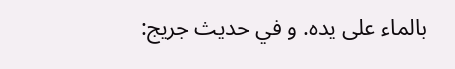بالماء على يده. و في حديث جريج: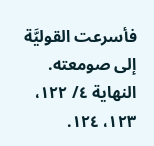فأسرعت القوليَّة إلى صومعته. النهاية ٤/ ١٢٢، ١٢٣، ١٢٤.